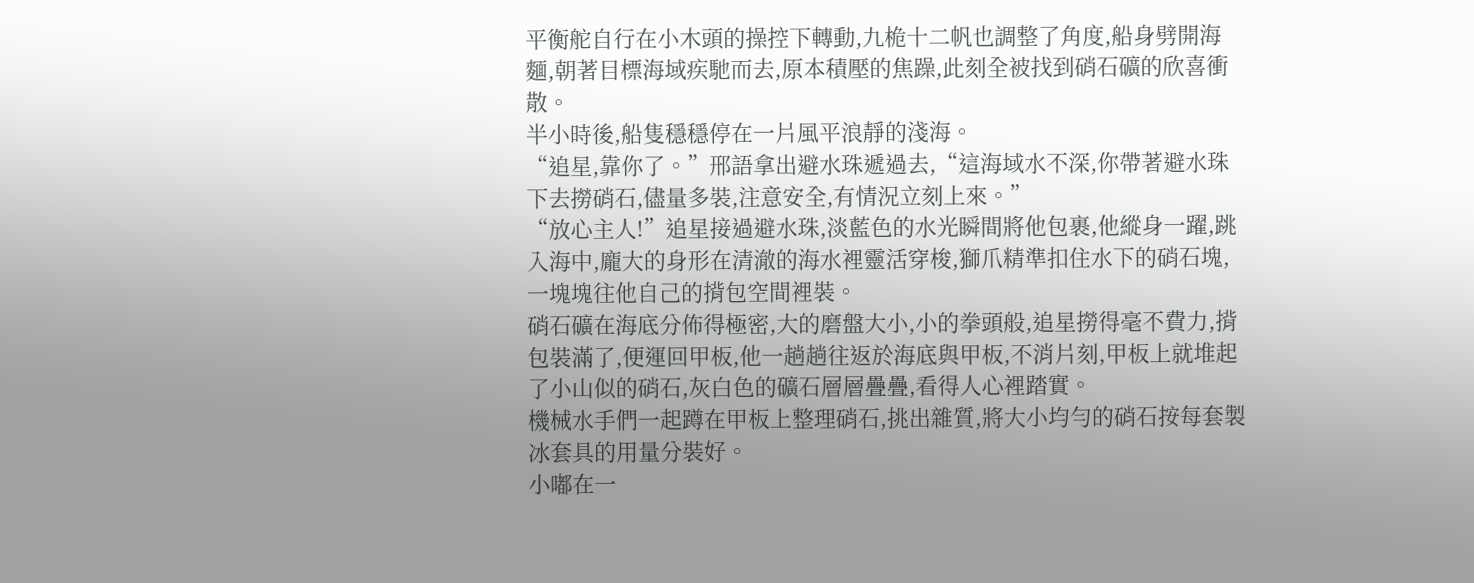平衡舵自行在小木頭的操控下轉動,九桅十二帆也調整了角度,船身劈開海麵,朝著目標海域疾馳而去,原本積壓的焦躁,此刻全被找到硝石礦的欣喜衝散。
半小時後,船隻穩穩停在一片風平浪靜的淺海。
“追星,靠你了。”邢語拿出避水珠遞過去,“這海域水不深,你帶著避水珠下去撈硝石,儘量多裝,注意安全,有情況立刻上來。”
“放心主人!”追星接過避水珠,淡藍色的水光瞬間將他包裹,他縱身一躍,跳入海中,龐大的身形在清澈的海水裡靈活穿梭,獅爪精準扣住水下的硝石塊,一塊塊往他自己的揹包空間裡裝。
硝石礦在海底分佈得極密,大的磨盤大小,小的拳頭般,追星撈得毫不費力,揹包裝滿了,便運回甲板,他一趟趟往返於海底與甲板,不消片刻,甲板上就堆起了小山似的硝石,灰白色的礦石層層疊疊,看得人心裡踏實。
機械水手們一起蹲在甲板上整理硝石,挑出雜質,將大小均勻的硝石按每套製冰套具的用量分裝好。
小嘟在一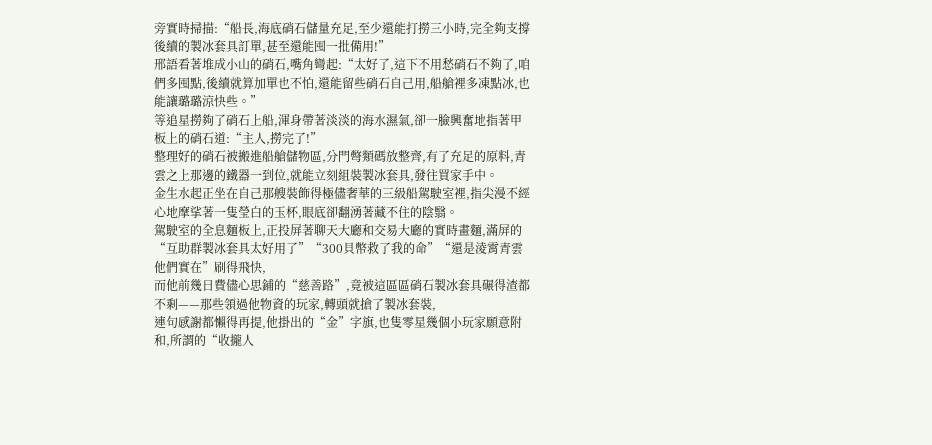旁實時掃描:“船長,海底硝石儲量充足,至少還能打撈三小時,完全夠支撐後續的製冰套具訂單,甚至還能囤一批備用!”
邢語看著堆成小山的硝石,嘴角彎起:“太好了,這下不用愁硝石不夠了,咱們多囤點,後續就算加單也不怕,還能留些硝石自己用,船艙裡多凍點冰,也能讓璐璐涼快些。”
等追星撈夠了硝石上船,渾身帶著淡淡的海水濕氣,卻一臉興奮地指著甲板上的硝石道:“主人,撈完了!”
整理好的硝石被搬進船艙儲物區,分門彆類碼放整齊,有了充足的原料,青雲之上那邊的鐵器一到位,就能立刻組裝製冰套具,發往買家手中。
金生水起正坐在自己那艘裝飾得極儘奢華的三級船駕駛室裡,指尖漫不經心地摩挲著一隻瑩白的玉杯,眼底卻翻湧著藏不住的陰翳。
駕駛室的全息麵板上,正投屏著聊天大廳和交易大廳的實時畫麵,滿屏的“互助群製冰套具太好用了”“300貝幣救了我的命”“還是淩霄青雲他們實在”刷得飛快,
而他前幾日費儘心思鋪的“慈善路”,竟被這區區硝石製冰套具碾得渣都不剩——那些領過他物資的玩家,轉頭就搶了製冰套裝,
連句感謝都懶得再提,他掛出的“金”字旗,也隻零星幾個小玩家願意附和,所謂的“收攏人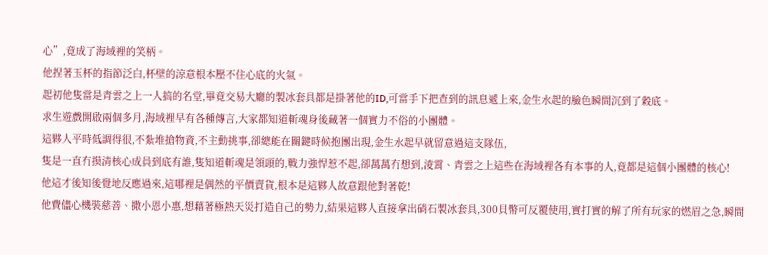心”,竟成了海域裡的笑柄。
他捏著玉杯的指節泛白,杯壁的涼意根本壓不住心底的火氣。
起初他隻當是青雲之上一人搞的名堂,畢竟交易大廳的製冰套具都是掛著他的ID,可當手下把查到的訊息遞上來,金生水起的臉色瞬間沉到了穀底。
求生遊戲開啟兩個多月,海域裡早有各種傳言,大家都知道斬魂身後藏著一個實力不俗的小團體。
這夥人平時低調得很,不紮堆搶物資,不主動挑事,卻總能在關鍵時候抱團出現,金生水起早就留意過這支隊伍,
隻是一直冇摸清核心成員到底有誰,隻知道斬魂是領頭的,戰力強悍惹不起,卻萬萬冇想到,淩霄、青雲之上這些在海域裡各有本事的人,竟都是這個小團體的核心!
他這才後知後覺地反應過來,這哪裡是偶然的平價賣貨,根本是這夥人故意跟他對著乾!
他費儘心機裝慈善、撒小恩小惠,想藉著極熱天災打造自己的勢力,結果這夥人直接拿出硝石製冰套具,300貝幣可反覆使用,實打實的解了所有玩家的燃眉之急,瞬間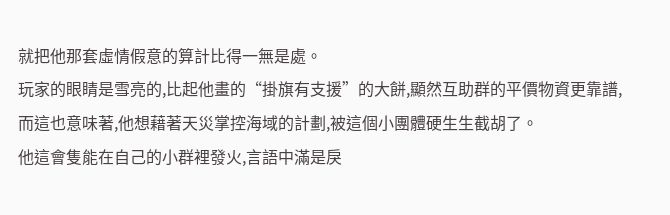就把他那套虛情假意的算計比得一無是處。
玩家的眼睛是雪亮的,比起他畫的“掛旗有支援”的大餅,顯然互助群的平價物資更靠譜,而這也意味著,他想藉著天災掌控海域的計劃,被這個小團體硬生生截胡了。
他這會隻能在自己的小群裡發火,言語中滿是戾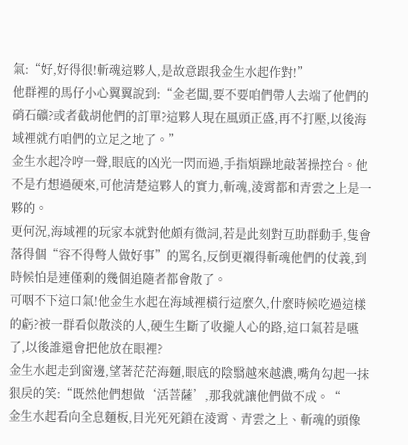氣:“好,好得很!斬魂這夥人,是故意跟我金生水起作對!”
他群裡的馬仔小心翼翼說到:“金老闆,要不要咱們帶人去端了他們的硝石礦?或者截胡他們的訂單?這夥人現在風頭正盛,再不打壓,以後海域裡就冇咱們的立足之地了。”
金生水起冷哼一聲,眼底的凶光一閃而過,手指煩躁地敲著操控台。他不是冇想過硬來,可他清楚這夥人的實力,斬魂,淩霄都和青雲之上是一夥的。
更何況,海域裡的玩家本就對他頗有微詞,若是此刻對互助群動手,隻會落得個“容不得彆人做好事”的罵名,反倒更襯得斬魂他們的仗義,到時候怕是連僅剩的幾個追隨者都會散了。
可咽不下這口氣!他金生水起在海域裡橫行這麼久,什麼時候吃過這樣的虧?被一群看似散淡的人,硬生生斷了收攏人心的路,這口氣若是嚥了,以後誰還會把他放在眼裡?
金生水起走到窗邊,望著茫茫海麵,眼底的陰翳越來越濃,嘴角勾起一抹狠戾的笑:“既然他們想做‘活菩薩’,那我就讓他們做不成。“
金生水起看向全息麵板,目光死死鎖在淩霄、青雲之上、斬魂的頭像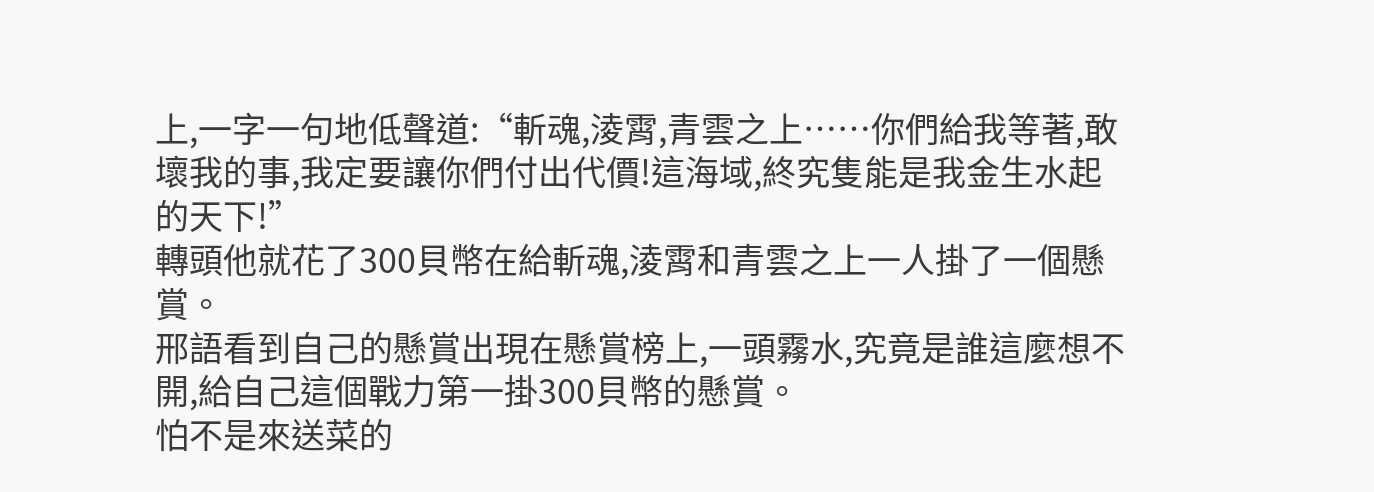上,一字一句地低聲道:“斬魂,淩霄,青雲之上……你們給我等著,敢壞我的事,我定要讓你們付出代價!這海域,終究隻能是我金生水起的天下!”
轉頭他就花了300貝幣在給斬魂,淩霄和青雲之上一人掛了一個懸賞。
邢語看到自己的懸賞出現在懸賞榜上,一頭霧水,究竟是誰這麼想不開,給自己這個戰力第一掛300貝幣的懸賞。
怕不是來送菜的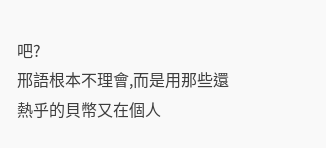吧?
邢語根本不理會,而是用那些還熱乎的貝幣又在個人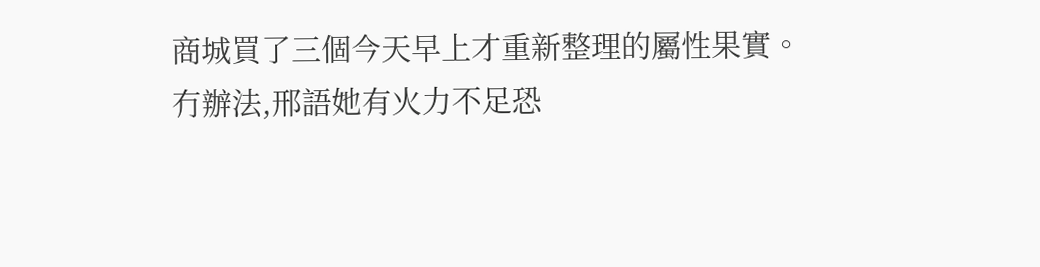商城買了三個今天早上才重新整理的屬性果實。
冇辦法,邢語她有火力不足恐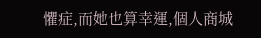懼症,而她也算幸運,個人商城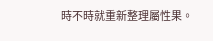時不時就重新整理屬性果。